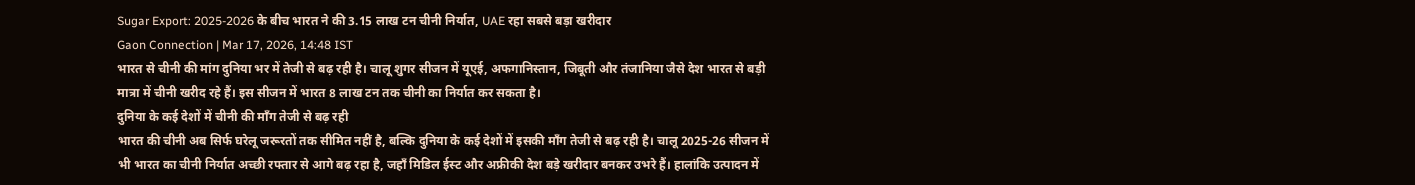Sugar Export: 2025-2026 के बीच भारत ने की 3.15 लाख टन चीनी निर्यात, UAE रहा सबसे बड़ा खरीदार
Gaon Connection | Mar 17, 2026, 14:48 IST
भारत से चीनी की मांग दुनिया भर में तेजी से बढ़ रही है। चालू शुगर सीजन में यूएई, अफगानिस्तान, जिबूती और तंजानिया जैसे देश भारत से बड़ी मात्रा में चीनी खरीद रहे हैं। इस सीजन में भारत 8 लाख टन तक चीनी का निर्यात कर सकता है।
दुनिया के कई देशों में चीनी की माँग तेजी से बढ़ रही
भारत की चीनी अब सिर्फ घरेलू जरूरतों तक सीमित नहीं है, बल्कि दुनिया के कई देशों में इसकी माँग तेजी से बढ़ रही है। चालू 2025-26 सीजन में भी भारत का चीनी निर्यात अच्छी रफ्तार से आगे बढ़ रहा है, जहाँ मिडिल ईस्ट और अफ्रीकी देश बड़े खरीदार बनकर उभरे हैं। हालांकि उत्पादन में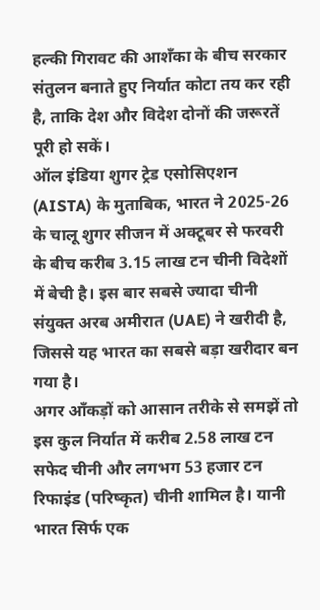हल्की गिरावट की आशँका के बीच सरकार संतुलन बनाते हुए निर्यात कोटा तय कर रही है, ताकि देश और विदेश दोनों की जरूरतें पूरी हो सकें।
ऑल इंडिया शुगर ट्रेड एसोसिएशन (AISTA) के मुताबिक, भारत ने 2025-26 के चालू शुगर सीजन में अक्टूबर से फरवरी के बीच करीब 3.15 लाख टन चीनी विदेशों में बेची है। इस बार सबसे ज्यादा चीनी संयुक्त अरब अमीरात (UAE) ने खरीदी है, जिससे यह भारत का सबसे बड़ा खरीदार बन गया है।
अगर आँकड़ों को आसान तरीके से समझें तो इस कुल निर्यात में करीब 2.58 लाख टन सफेद चीनी और लगभग 53 हजार टन रिफाइंड (परिष्कृत) चीनी शामिल है। यानी भारत सिर्फ एक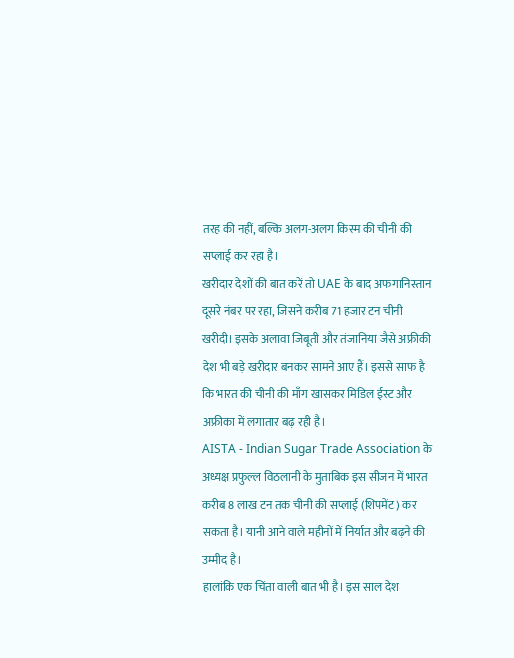तरह की नहीं, बल्कि अलग-अलग किस्म की चीनी की सप्लाई कर रहा है।
खरीदार देशों की बात करें तो UAE के बाद अफगानिस्तान दूसरे नंबर पर रहा, जिसने करीब 71 हजार टन चीनी खरीदी। इसके अलावा जिबूती और तंजानिया जैसे अफ्रीकी देश भी बड़े खरीदार बनकर सामने आए हैं। इससे साफ है कि भारत की चीनी की माँग खासकर मिडिल ईस्ट और अफ्रीका में लगातार बढ़ रही है।
AISTA - Indian Sugar Trade Association के अध्यक्ष प्रफुल्ल विठलानी के मुताबिक इस सीजन में भारत करीब 8 लाख टन तक चीनी की सप्लाई (शिपमेंट) कर सकता है। यानी आने वाले महीनों में निर्यात और बढ़ने की उम्मीद है।
हालांकि एक चिंता वाली बात भी है। इस साल देश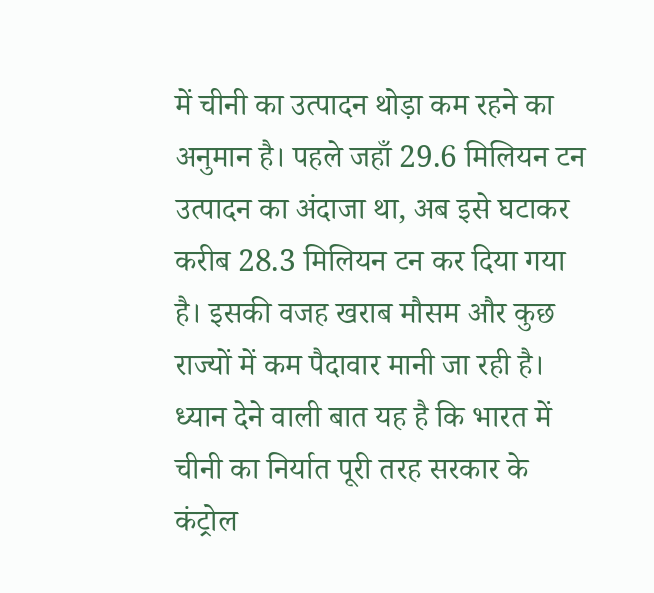में चीनी का उत्पादन थोड़ा कम रहने का अनुमान है। पहले जहाँ 29.6 मिलियन टन उत्पादन का अंदाजा था, अब इसे घटाकर करीब 28.3 मिलियन टन कर दिया गया है। इसकी वजह खराब मौसम और कुछ राज्यों में कम पैदावार मानी जा रही है।
ध्यान देने वाली बात यह है कि भारत में चीनी का निर्यात पूरी तरह सरकार के कंट्रोल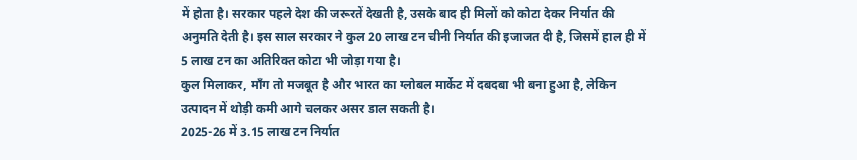में होता है। सरकार पहले देश की जरूरतें देखती है, उसके बाद ही मिलों को कोटा देकर निर्यात की अनुमति देती है। इस साल सरकार ने कुल 20 लाख टन चीनी निर्यात की इजाजत दी है, जिसमें हाल ही में 5 लाख टन का अतिरिक्त कोटा भी जोड़ा गया है।
कुल मिलाकर, माँग तो मजबूत है और भारत का ग्लोबल मार्केट में दबदबा भी बना हुआ है, लेकिन उत्पादन में थोड़ी कमी आगे चलकर असर डाल सकती है।
2025-26 में 3.15 लाख टन निर्यात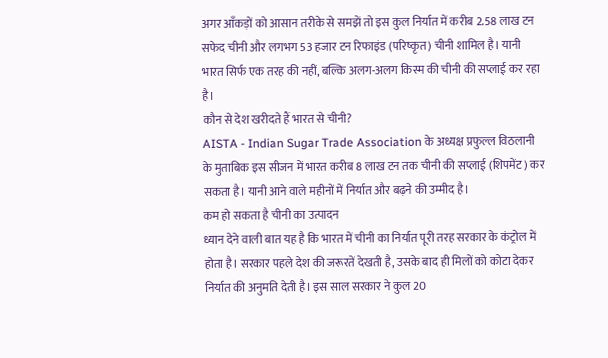अगर आँकड़ों को आसान तरीके से समझें तो इस कुल निर्यात में करीब 2.58 लाख टन सफेद चीनी और लगभग 53 हजार टन रिफाइंड (परिष्कृत) चीनी शामिल है। यानी भारत सिर्फ एक तरह की नहीं, बल्कि अलग-अलग किस्म की चीनी की सप्लाई कर रहा है।
कौन से देश खरीदते हैं भारत से चीनी?
AISTA - Indian Sugar Trade Association के अध्यक्ष प्रफुल्ल विठलानी के मुताबिक इस सीजन में भारत करीब 8 लाख टन तक चीनी की सप्लाई (शिपमेंट) कर सकता है। यानी आने वाले महीनों में निर्यात और बढ़ने की उम्मीद है।
कम हो सकता है चीनी का उत्पादन
ध्यान देने वाली बात यह है कि भारत में चीनी का निर्यात पूरी तरह सरकार के कंट्रोल में होता है। सरकार पहले देश की जरूरतें देखती है, उसके बाद ही मिलों को कोटा देकर निर्यात की अनुमति देती है। इस साल सरकार ने कुल 20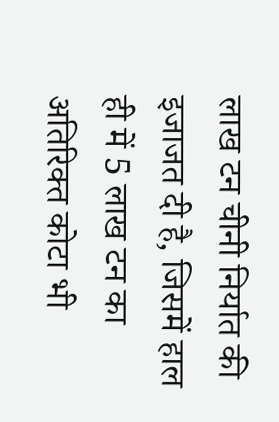लाख टन चीनी निर्यात की इजाजत दी है, जिसमें हाल ही में 5 लाख टन का अतिरिक्त कोटा भी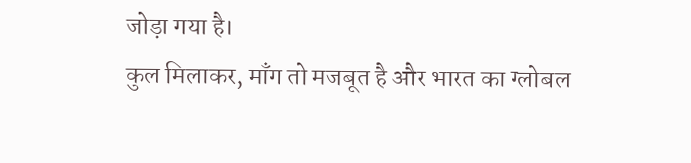जोड़ा गया है।
कुल मिलाकर, माँग तो मजबूत है और भारत का ग्लोबल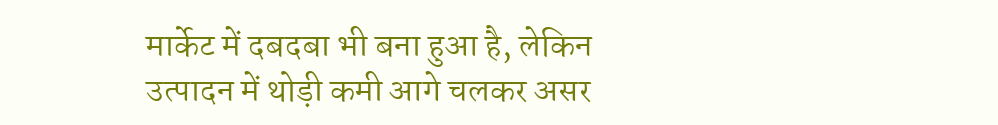मार्केट में दबदबा भी बना हुआ है, लेकिन उत्पादन में थोड़ी कमी आगे चलकर असर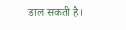डाल सकती है।